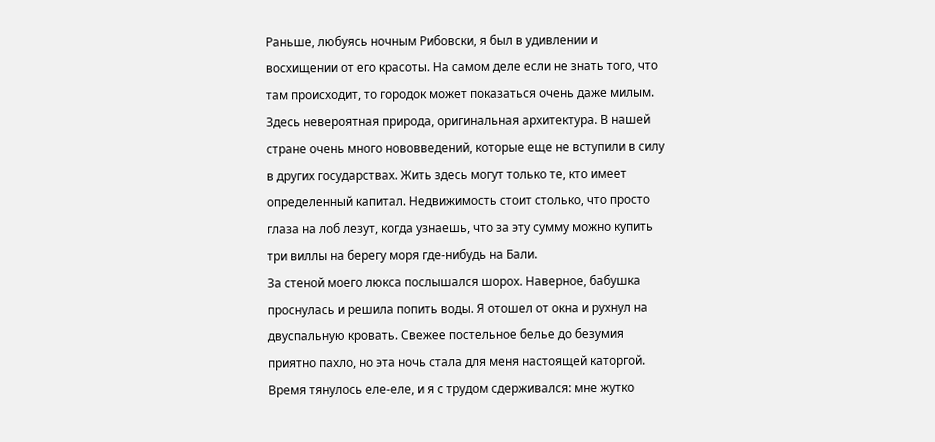Раньше, любуясь ночным Рибовски, я был в удивлении и восхищении от его красоты. На самом деле если не знать того, что там происходит, то городок может показаться очень даже милым. Здесь невероятная природа, оригинальная архитектура. В нашей стране очень много нововведений, которые еще не вступили в силу в других государствах. Жить здесь могут только те, кто имеет определенный капитал. Недвижимость стоит столько, что просто глаза на лоб лезут, когда узнаешь, что за эту сумму можно купить три виллы на берегу моря где-нибудь на Бали.
За стеной моего люкса послышался шорох. Наверное, бабушка проснулась и решила попить воды. Я отошел от окна и рухнул на двуспальную кровать. Свежее постельное белье до безумия приятно пахло, но эта ночь стала для меня настоящей каторгой. Время тянулось еле-еле, и я с трудом сдерживался: мне жутко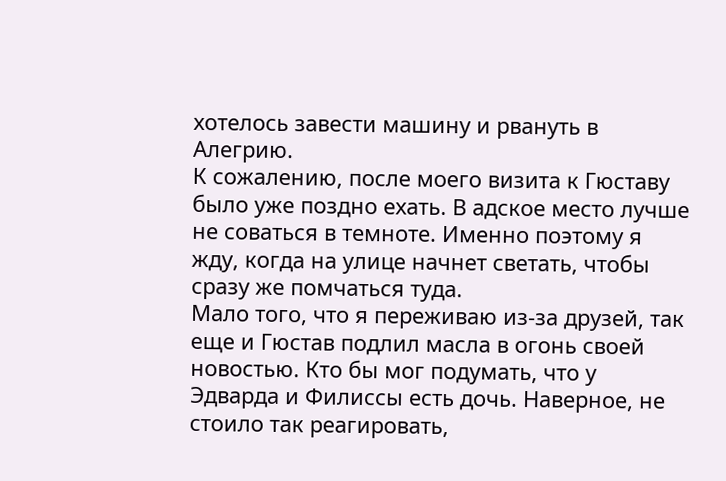хотелось завести машину и рвануть в Алегрию.
К сожалению, после моего визита к Гюставу было уже поздно ехать. В адское место лучше не соваться в темноте. Именно поэтому я жду, когда на улице начнет светать, чтобы сразу же помчаться туда.
Мало того, что я переживаю из-за друзей, так еще и Гюстав подлил масла в огонь своей новостью. Кто бы мог подумать, что у Эдварда и Филиссы есть дочь. Наверное, не стоило так реагировать,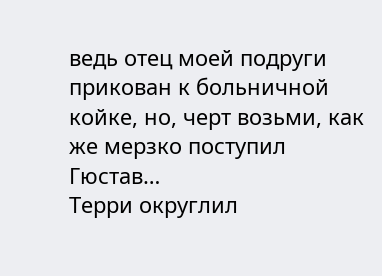ведь отец моей подруги прикован к больничной койке, но, черт возьми, как же мерзко поступил Гюстав…
Терри округлил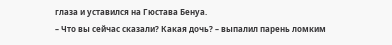глаза и уставился на Гюстава Бенуа.
– Что вы сейчас сказали? Какая дочь? – выпалил парень ломким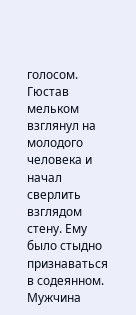голосом.
Гюстав мельком взглянул на молодого человека и начал сверлить взглядом стену. Ему было стыдно признаваться в содеянном. Мужчина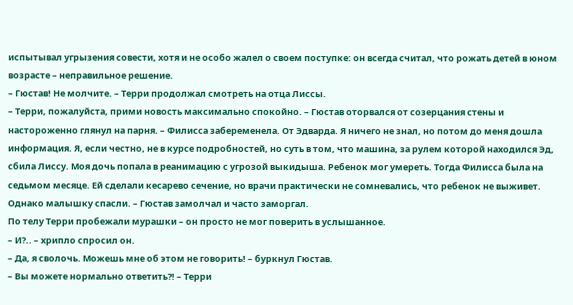испытывал угрызения совести, хотя и не особо жалел о своем поступке: он всегда считал, что рожать детей в юном возрасте – неправильное решение.
– Гюстав! Не молчите. – Терри продолжал смотреть на отца Лиссы.
– Терри, пожалуйста, прими новость максимально спокойно. – Гюстав оторвался от созерцания стены и настороженно глянул на парня. – Филисса забеременела. От Эдварда. Я ничего не знал, но потом до меня дошла информация. Я, если честно, не в курсе подробностей, но суть в том, что машина, за рулем которой находился Эд, сбила Лиссу. Моя дочь попала в реанимацию с угрозой выкидыша. Ребенок мог умереть. Тогда Филисса была на седьмом месяце. Ей сделали кесарево сечение, но врачи практически не сомневались, что ребенок не выживет. Однако малышку спасли. – Гюстав замолчал и часто заморгал.
По телу Терри пробежали мурашки – он просто не мог поверить в услышанное.
– И?.. – хрипло спросил он.
– Да, я сволочь. Можешь мне об этом не говорить! – буркнул Гюстав.
– Вы можете нормально ответить?! – Терри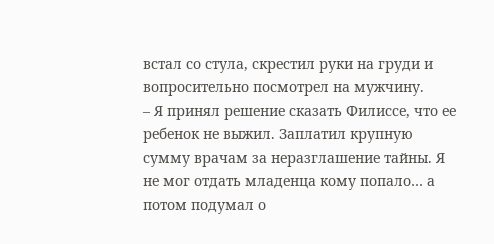встал со стула, скрестил руки на груди и вопросительно посмотрел на мужчину.
– Я принял решение сказать Филиссе, что ее ребенок не выжил. Заплатил крупную сумму врачам за неразглашение тайны. Я не мог отдать младенца кому попало… а потом подумал о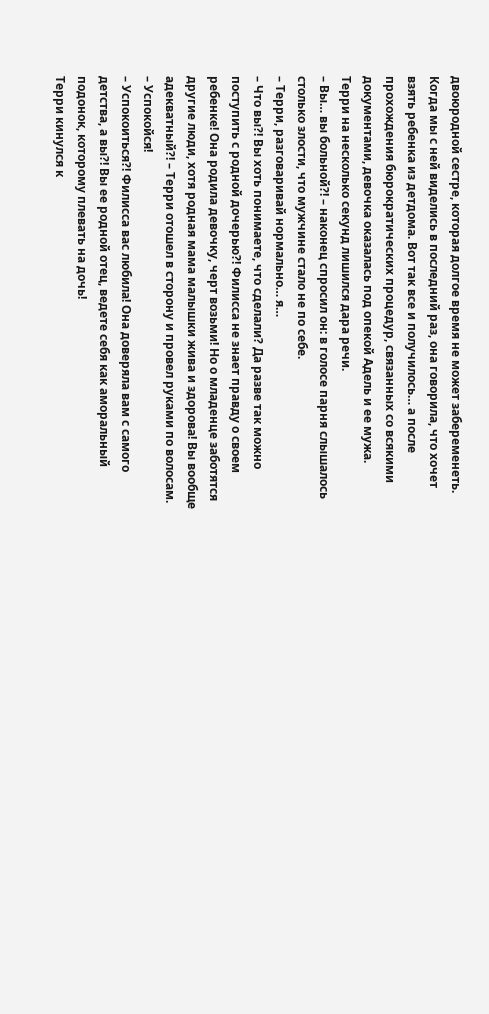двоюродной сестре, которая долгое время не может забеременеть. Когда мы с ней виделись в последний раз, она говорила, что хочет взять ребенка из детдома. Вот так все и получилось… а после прохождения бюрократических процедур, связанных со всякими документами, девочка оказалась под опекой Адель и ее мужа.
Терри на несколько секунд лишился дара речи.
– Вы… вы больной?! – наконец спросил он: в голосе парня слышалось столько злости, что мужчине стало не по себе.
– Терри, разговаривай нормально… я…
– Что вы?! Вы хоть понимаете, что сделали? Да разве так можно поступить с родной дочерью?! Филисса не знает правду о своем ребенке! Она родила девочку, черт возьми! Но о младенце заботятся другие люди, хотя родная мама малышки жива и здорова! Вы вообще адекватный?! – Терри отошел в сторону и провел руками по волосам.
– Успокойся!
– Успокоиться?! Филисса вас любила! Она доверяла вам с самого детства, а вы?! Вы ее родной отец, ведете себя как аморальный подонок, которому плевать на дочь!
Терри кинулся к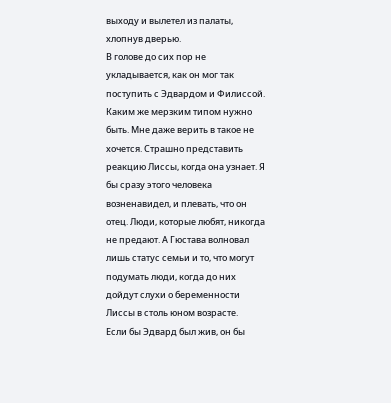выходу и вылетел из палаты, хлопнув дверью.
В голове до сих пор не укладывается, как он мог так поступить с Эдвардом и Филиссой. Каким же мерзким типом нужно быть. Мне даже верить в такое не хочется. Страшно представить реакцию Лиссы, когда она узнает. Я бы сразу этого человека возненавидел, и плевать, что он отец. Люди, которые любят, никогда не предают. А Гюстава волновал лишь статус семьи и то, что могут подумать люди, когда до них дойдут слухи о беременности Лиссы в столь юном возрасте.
Если бы Эдвард был жив, он бы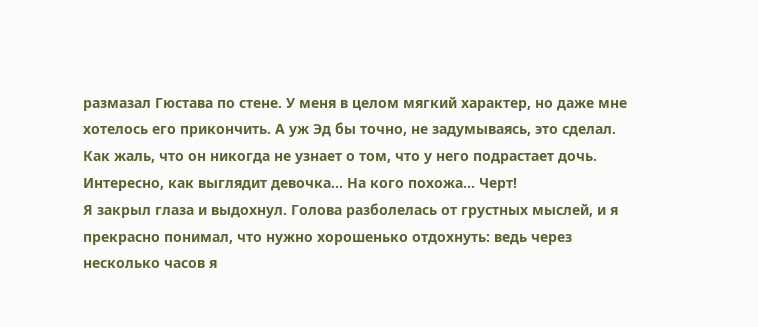размазал Гюстава по стене. У меня в целом мягкий характер, но даже мне хотелось его прикончить. А уж Эд бы точно, не задумываясь, это сделал. Как жаль, что он никогда не узнает о том, что у него подрастает дочь. Интересно, как выглядит девочка… На кого похожа… Черт!
Я закрыл глаза и выдохнул. Голова разболелась от грустных мыслей, и я прекрасно понимал, что нужно хорошенько отдохнуть: ведь через несколько часов я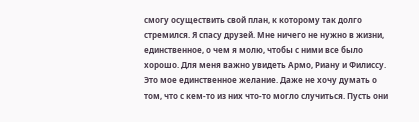смогу осуществить свой план, к которому так долго стремился. Я спасу друзей. Мне ничего не нужно в жизни, единственное, о чем я молю, чтобы с ними все было хорошо. Для меня важно увидеть Армо, Риану и Филиссу. Это мое единственное желание. Даже не хочу думать о том, что с кем-то из них что-то могло случиться. Пусть они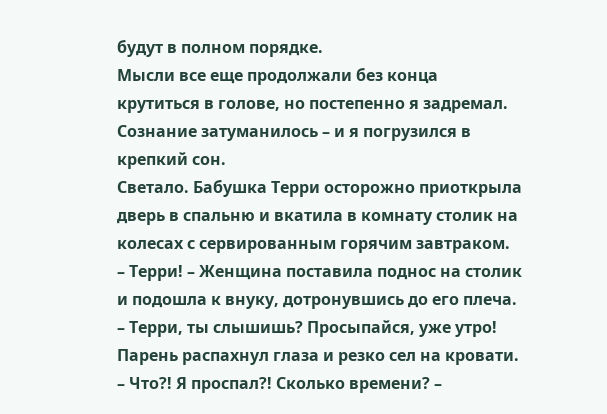будут в полном порядке.
Мысли все еще продолжали без конца крутиться в голове, но постепенно я задремал. Сознание затуманилось – и я погрузился в крепкий сон.
Светало. Бабушка Терри осторожно приоткрыла дверь в спальню и вкатила в комнату столик на колесах с сервированным горячим завтраком.
– Терри! – Женщина поставила поднос на столик и подошла к внуку, дотронувшись до его плеча. – Терри, ты слышишь? Просыпайся, уже утро!
Парень распахнул глаза и резко сел на кровати.
– Что?! Я проспал?! Сколько времени? –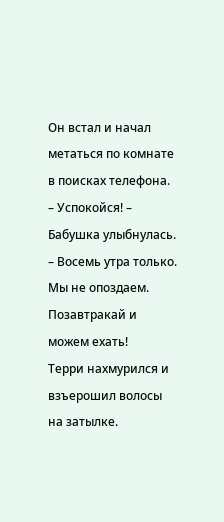Он встал и начал метаться по комнате в поисках телефона.
– Успокойся! – Бабушка улыбнулась. – Восемь утра только. Мы не опоздаем. Позавтракай и можем ехать!
Терри нахмурился и взъерошил волосы на затылке.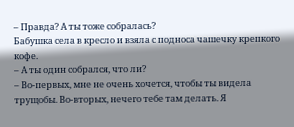– Правда? А ты тоже собралась?
Бабушка села в кресло и взяла с подноса чашечку крепкого кофе.
– А ты один собрался, что ли?
– Во-первых, мне не очень хочется, чтобы ты видела трущобы. Во-вторых, нечего тебе там делать. Я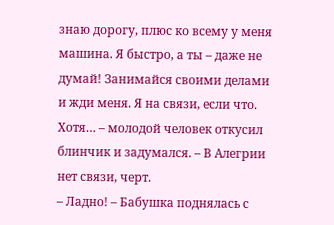знаю дорогу, плюс ко всему у меня машина. Я быстро, а ты – даже не думай! Занимайся своими делами и жди меня. Я на связи, если что. Хотя… – молодой человек откусил блинчик и задумался. – В Алегрии нет связи, черт.
– Ладно! – Бабушка поднялась с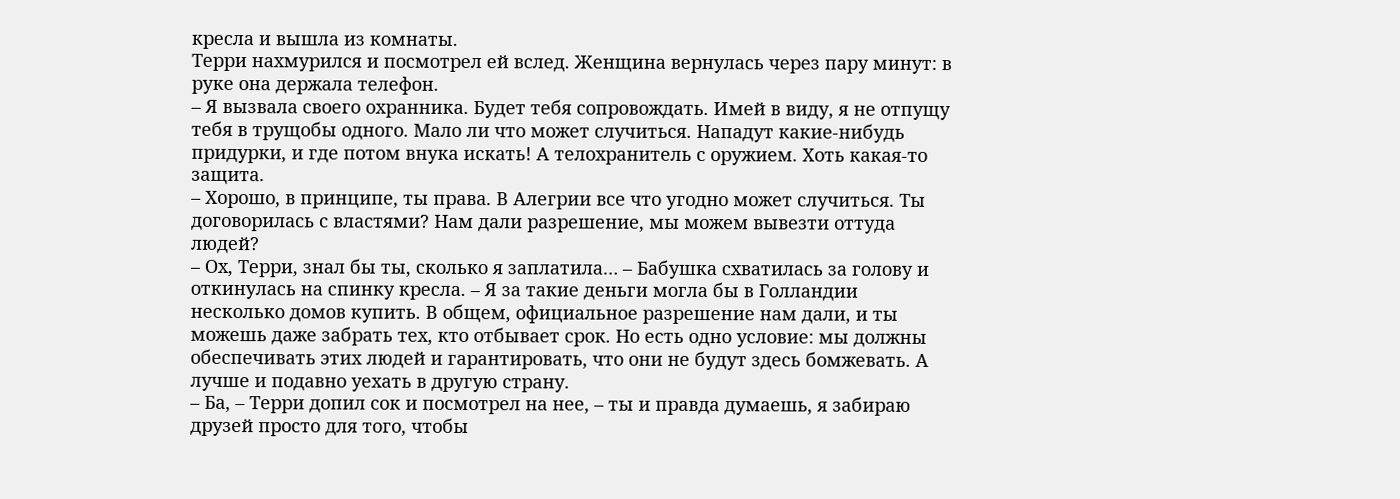кресла и вышла из комнаты.
Терри нахмурился и посмотрел ей вслед. Женщина вернулась через пару минут: в руке она держала телефон.
– Я вызвала своего охранника. Будет тебя сопровождать. Имей в виду, я не отпущу тебя в трущобы одного. Мало ли что может случиться. Нападут какие-нибудь придурки, и где потом внука искать! А телохранитель с оружием. Хоть какая-то защита.
– Хорошо, в принципе, ты права. В Алегрии все что угодно может случиться. Ты договорилась с властями? Нам дали разрешение, мы можем вывезти оттуда людей?
– Ох, Терри, знал бы ты, сколько я заплатила… – Бабушка схватилась за голову и откинулась на спинку кресла. – Я за такие деньги могла бы в Голландии несколько домов купить. В общем, официальное разрешение нам дали, и ты можешь даже забрать тех, кто отбывает срок. Но есть одно условие: мы должны обеспечивать этих людей и гарантировать, что они не будут здесь бомжевать. А лучше и подавно уехать в другую страну.
– Ба, – Терри допил сок и посмотрел на нее, – ты и правда думаешь, я забираю друзей просто для того, чтобы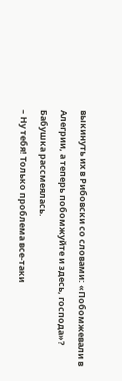выкинуть их в Рибовски со словами: «Побомжевали в Алегрии, а теперь побомжуйте и здесь, господа»?
Бабушка рассмеялась.
– Ну тебя! Только проблема все-таки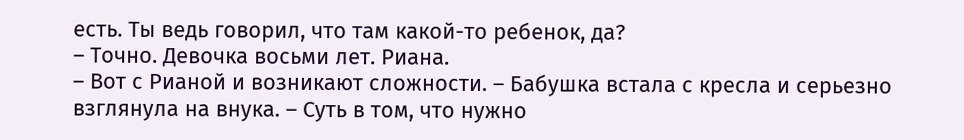есть. Ты ведь говорил, что там какой-то ребенок, да?
– Точно. Девочка восьми лет. Риана.
– Вот с Рианой и возникают сложности. – Бабушка встала с кресла и серьезно взглянула на внука. – Суть в том, что нужно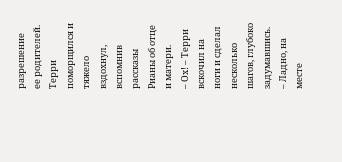разрешение ее родителей.
Терри поморщился и тяжело вздохнул, вспомнив рассказы Рианы об отце и матери.
– Ох! – Терри вскочил на ноги и сделал несколько шагов, глубоко задумавшись. – Ладно, на месте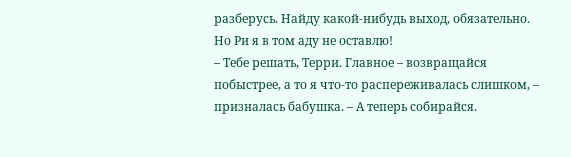разберусь. Найду какой-нибудь выход, обязательно. Но Ри я в том аду не оставлю!
– Тебе решать, Терри. Главное – возвращайся побыстрее, а то я что-то распереживалась слишком, – призналась бабушка. – А теперь собирайся.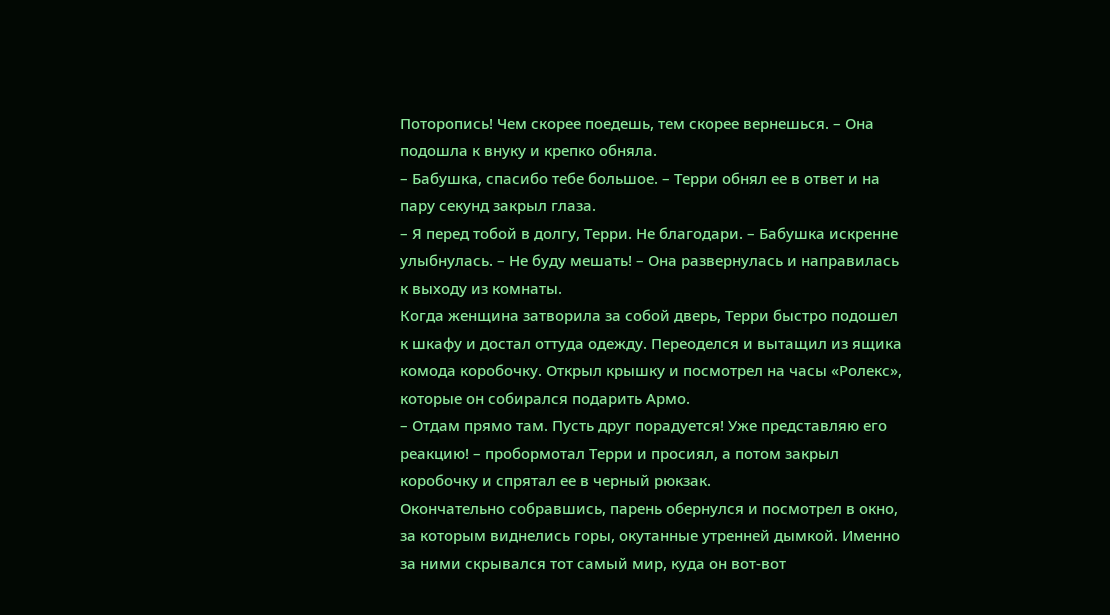Поторопись! Чем скорее поедешь, тем скорее вернешься. – Она подошла к внуку и крепко обняла.
– Бабушка, спасибо тебе большое. – Терри обнял ее в ответ и на пару секунд закрыл глаза.
– Я перед тобой в долгу, Терри. Не благодари. – Бабушка искренне улыбнулась. – Не буду мешать! – Она развернулась и направилась к выходу из комнаты.
Когда женщина затворила за собой дверь, Терри быстро подошел к шкафу и достал оттуда одежду. Переоделся и вытащил из ящика комода коробочку. Открыл крышку и посмотрел на часы «Ролекс», которые он собирался подарить Армо.
– Отдам прямо там. Пусть друг порадуется! Уже представляю его реакцию! – пробормотал Терри и просиял, а потом закрыл коробочку и спрятал ее в черный рюкзак.
Окончательно собравшись, парень обернулся и посмотрел в окно, за которым виднелись горы, окутанные утренней дымкой. Именно за ними скрывался тот самый мир, куда он вот-вот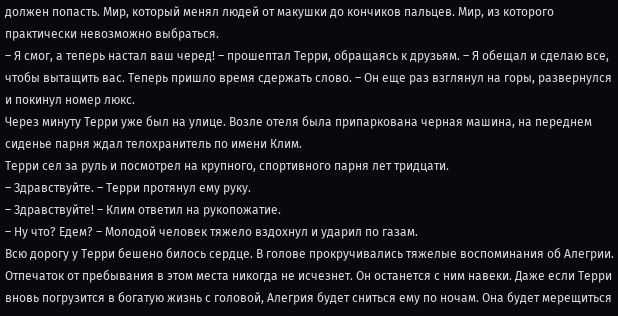должен попасть. Мир, который менял людей от макушки до кончиков пальцев. Мир, из которого практически невозможно выбраться.
– Я смог, а теперь настал ваш черед! – прошептал Терри, обращаясь к друзьям. – Я обещал и сделаю все, чтобы вытащить вас. Теперь пришло время сдержать слово. – Он еще раз взглянул на горы, развернулся и покинул номер люкс.
Через минуту Терри уже был на улице. Возле отеля была припаркована черная машина, на переднем сиденье парня ждал телохранитель по имени Клим.
Терри сел за руль и посмотрел на крупного, спортивного парня лет тридцати.
– Здравствуйте. – Терри протянул ему руку.
– Здравствуйте! – Клим ответил на рукопожатие.
– Ну что? Едем? – Молодой человек тяжело вздохнул и ударил по газам.
Всю дорогу у Терри бешено билось сердце. В голове прокручивались тяжелые воспоминания об Алегрии.
Отпечаток от пребывания в этом места никогда не исчезнет. Он останется с ним навеки. Даже если Терри вновь погрузится в богатую жизнь с головой, Алегрия будет сниться ему по ночам. Она будет мерещиться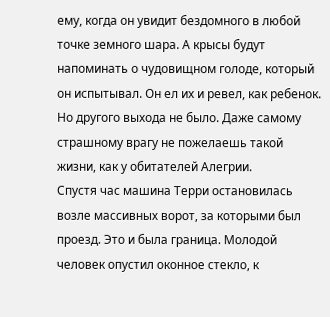ему, когда он увидит бездомного в любой точке земного шара. А крысы будут напоминать о чудовищном голоде, который он испытывал. Он ел их и ревел, как ребенок. Но другого выхода не было. Даже самому страшному врагу не пожелаешь такой жизни, как у обитателей Алегрии.
Спустя час машина Терри остановилась возле массивных ворот, за которыми был проезд. Это и была граница. Молодой человек опустил оконное стекло, к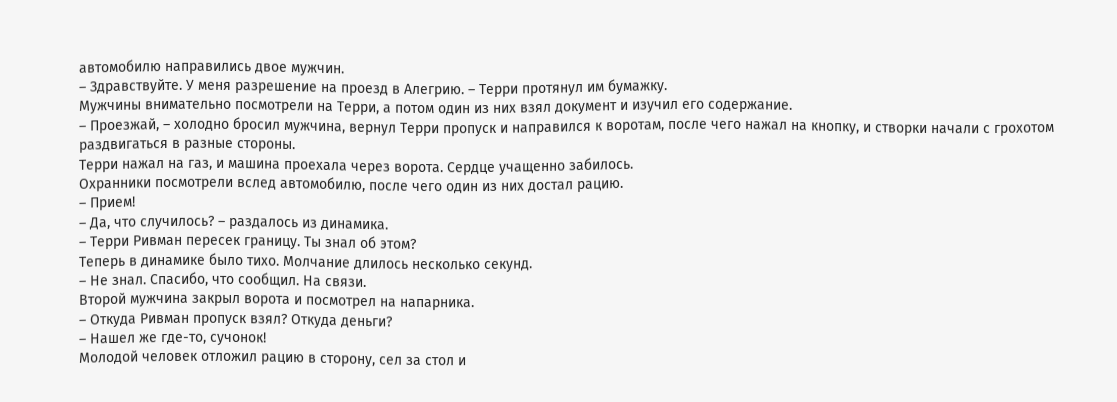автомобилю направились двое мужчин.
– Здравствуйте. У меня разрешение на проезд в Алегрию. – Терри протянул им бумажку.
Мужчины внимательно посмотрели на Терри, а потом один из них взял документ и изучил его содержание.
– Проезжай, – холодно бросил мужчина, вернул Терри пропуск и направился к воротам, после чего нажал на кнопку, и створки начали с грохотом раздвигаться в разные стороны.
Терри нажал на газ, и машина проехала через ворота. Сердце учащенно забилось.
Охранники посмотрели вслед автомобилю, после чего один из них достал рацию.
– Прием!
– Да, что случилось? – раздалось из динамика.
– Терри Ривман пересек границу. Ты знал об этом?
Теперь в динамике было тихо. Молчание длилось несколько секунд.
– Не знал. Спасибо, что сообщил. На связи.
Второй мужчина закрыл ворота и посмотрел на напарника.
– Откуда Ривман пропуск взял? Откуда деньги?
– Нашел же где-то, сучонок!
Молодой человек отложил рацию в сторону, сел за стол и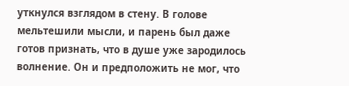уткнулся взглядом в стену. В голове мельтешили мысли, и парень был даже готов признать, что в душе уже зародилось волнение. Он и предположить не мог, что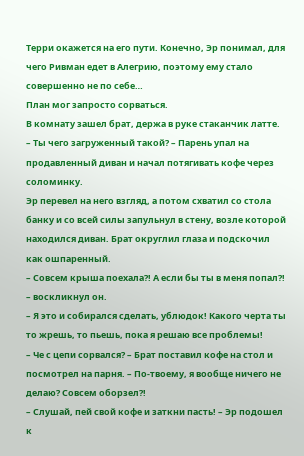Терри окажется на его пути. Конечно, Эр понимал, для чего Ривман едет в Алегрию, поэтому ему стало совершенно не по себе…
План мог запросто сорваться.
В комнату зашел брат, держа в руке стаканчик латте.
– Ты чего загруженный такой? – Парень упал на продавленный диван и начал потягивать кофе через соломинку.
Эр перевел на него взгляд, а потом схватил со стола банку и со всей силы запульнул в стену, возле которой находился диван. Брат округлил глаза и подскочил как ошпаренный.
– Совсем крыша поехала?! А если бы ты в меня попал?! – воскликнул он.
– Я это и собирался сделать, ублюдок! Какого черта ты то жрешь, то пьешь, пока я решаю все проблемы!
– Че с цепи сорвался? – Брат поставил кофе на стол и посмотрел на парня. – По-твоему, я вообще ничего не делаю? Совсем оборзел?!
– Слушай, пей свой кофе и заткни пасть! – Эр подошел к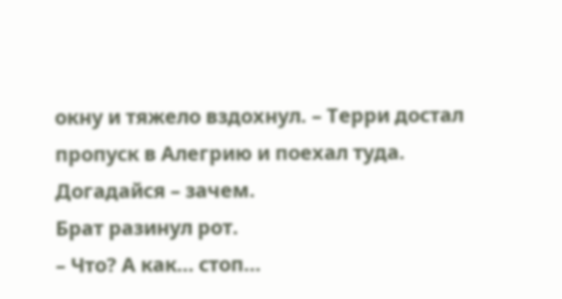окну и тяжело вздохнул. – Терри достал пропуск в Алегрию и поехал туда. Догадайся – зачем.
Брат разинул рот.
– Что? А как… стоп…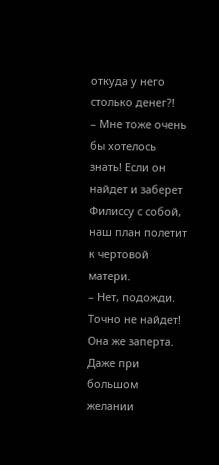откуда у него столько денег?!
– Мне тоже очень бы хотелось знать! Если он найдет и заберет Филиссу с собой, наш план полетит к чертовой матери.
– Нет, подожди. Точно не найдет! Она же заперта. Даже при большом желании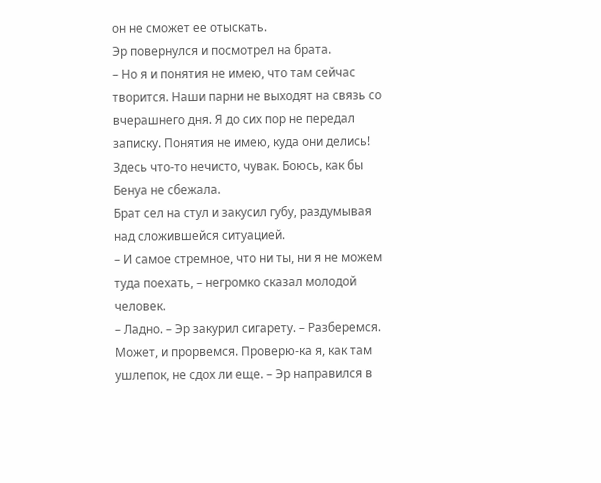он не сможет ее отыскать.
Эр повернулся и посмотрел на брата.
– Но я и понятия не имею, что там сейчас творится. Наши парни не выходят на связь со вчерашнего дня. Я до сих пор не передал записку. Понятия не имею, куда они делись! Здесь что-то нечисто, чувак. Боюсь, как бы Бенуа не сбежала.
Брат сел на стул и закусил губу, раздумывая над сложившейся ситуацией.
– И самое стремное, что ни ты, ни я не можем туда поехать, – негромко сказал молодой человек.
– Ладно. – Эр закурил сигарету. – Разберемся. Может, и прорвемся. Проверю-ка я, как там ушлепок, не сдох ли еще. – Эр направился в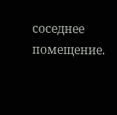соседнее помещение.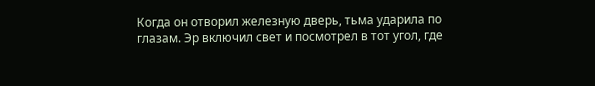Когда он отворил железную дверь, тьма ударила по глазам. Эр включил свет и посмотрел в тот угол, где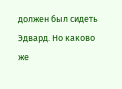должен был сидеть Эдвард. Но каково же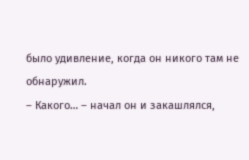было удивление, когда он никого там не обнаружил.
– Какого… – начал он и закашлялся,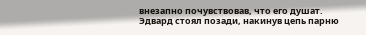внезапно почувствовав, что его душат.
Эдвард стоял позади, накинув цепь парню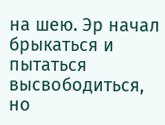на шею. Эр начал брыкаться и пытаться высвободиться, но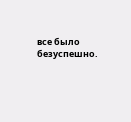все было безуспешно.